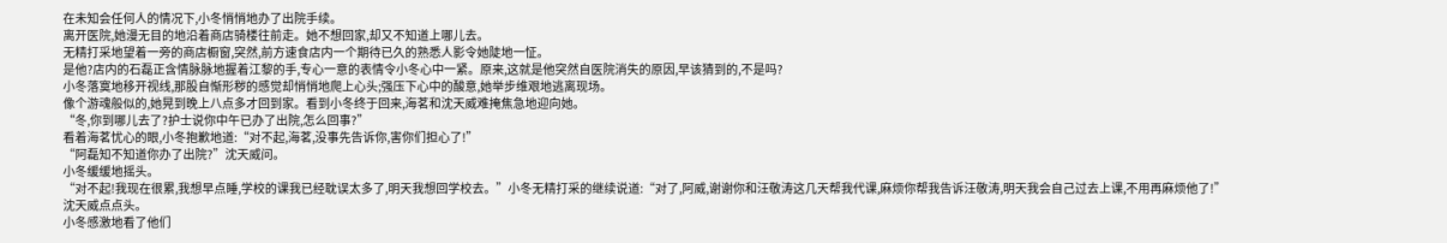在未知会任何人的情况下,小冬悄悄地办了出院手续。
离开医院,她漫无目的地沿着商店骑楼往前走。她不想回家,却又不知道上哪儿去。
无精打采地望着一旁的商店橱窗,突然,前方速食店内一个期待已久的熟悉人影令她陡地一怔。
是他?店内的石磊正含情脉脉地握着江黎的手,专心一意的表情令小冬心中一紧。原来,这就是他突然自医院消失的原因,早该猜到的,不是吗?
小冬落寞地移开视线,那股自惭形秽的感觉却悄悄地爬上心头;强压下心中的酸意,她举步维艰地逃离现场。
像个游魂般似的,她晃到晚上八点多才回到家。看到小冬终于回来,海茗和沈天威难掩焦急地迎向她。
“冬,你到哪儿去了?护士说你中午已办了出院,怎么回事?”
看着海茗忧心的眼,小冬抱歉地道:“对不起,海茗,没事先告诉你,害你们担心了!”
“阿磊知不知道你办了出院?”沈天威问。
小冬缓缓地摇头。
“对不起!我现在很累,我想早点睡,学校的课我已经耽误太多了,明天我想回学校去。”小冬无精打采的继续说道:“对了,阿威,谢谢你和汪敬涛这几天帮我代课,麻烦你帮我告诉汪敬涛,明天我会自己过去上课,不用再麻烦他了!”
沈天威点点头。
小冬感激地看了他们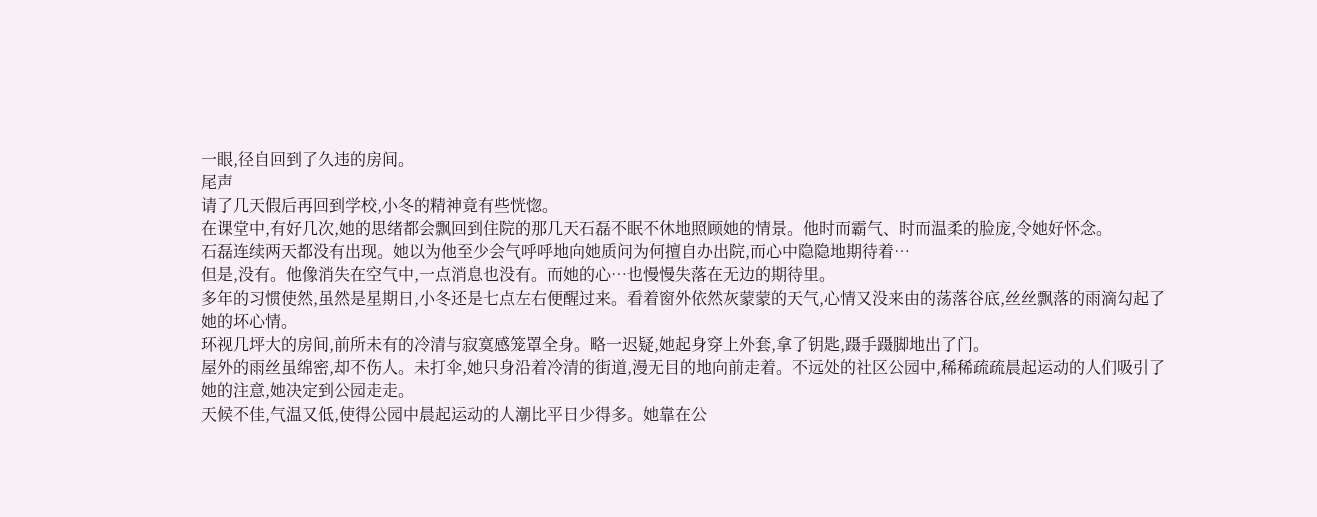一眼,径自回到了久违的房间。
尾声
请了几天假后再回到学校,小冬的精神竟有些恍惚。
在课堂中,有好几次,她的思绪都会飘回到住院的那几天石磊不眠不休地照顾她的情景。他时而霸气、时而温柔的脸庞,令她好怀念。
石磊连续两天都没有出现。她以为他至少会气呼呼地向她质问为何擅自办出院,而心中隐隐地期待着…
但是,没有。他像消失在空气中,一点消息也没有。而她的心…也慢慢失落在无边的期待里。
多年的习惯使然,虽然是星期日,小冬还是七点左右便醒过来。看着窗外依然灰蒙蒙的天气,心情又没来由的荡落谷底,丝丝飘落的雨滴勾起了她的坏心情。
环视几坪大的房间,前所未有的冷清与寂寞感笼罩全身。略一迟疑,她起身穿上外套,拿了钥匙,蹑手蹑脚地出了门。
屋外的雨丝虽绵密,却不伤人。未打伞,她只身沿着冷清的街道,漫无目的地向前走着。不远处的社区公园中,稀稀疏疏晨起运动的人们吸引了她的注意,她决定到公园走走。
天候不佳,气温又低,使得公园中晨起运动的人潮比平日少得多。她靠在公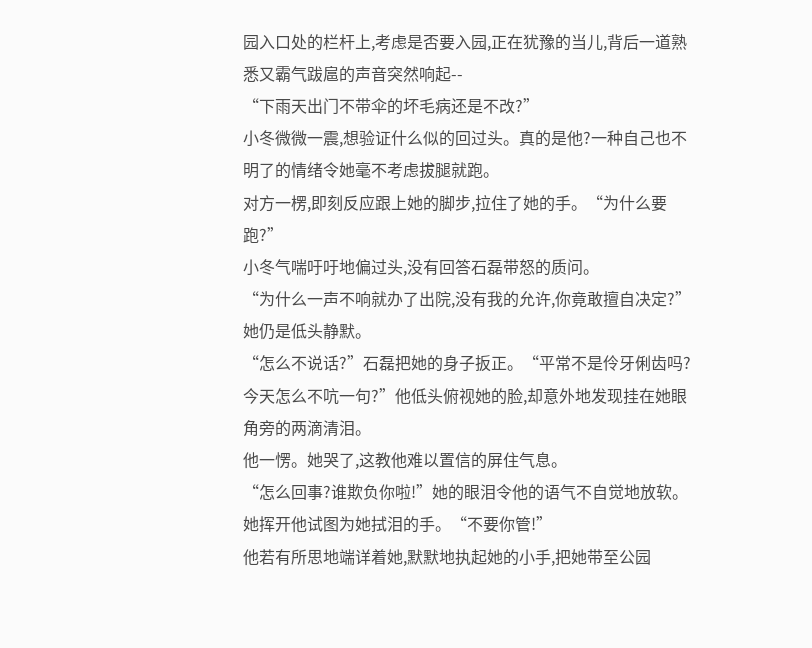园入口处的栏杆上,考虑是否要入园,正在犹豫的当儿,背后一道熟悉又霸气跋扈的声音突然响起--
“下雨天出门不带伞的坏毛病还是不改?”
小冬微微一震,想验证什么似的回过头。真的是他?一种自己也不明了的情绪令她毫不考虑拔腿就跑。
对方一楞,即刻反应跟上她的脚步,拉住了她的手。“为什么要跑?”
小冬气喘吁吁地偏过头,没有回答石磊带怒的质问。
“为什么一声不响就办了出院,没有我的允许,你竟敢擅自决定?”
她仍是低头静默。
“怎么不说话?”石磊把她的身子扳正。“平常不是伶牙俐齿吗?今天怎么不吭一句?”他低头俯视她的脸,却意外地发现挂在她眼角旁的两滴清泪。
他一愣。她哭了,这教他难以置信的屏住气息。
“怎么回事?谁欺负你啦!”她的眼泪令他的语气不自觉地放软。
她挥开他试图为她拭泪的手。“不要你管!”
他若有所思地端详着她,默默地执起她的小手,把她带至公园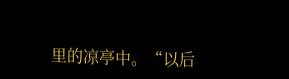里的凉亭中。“以后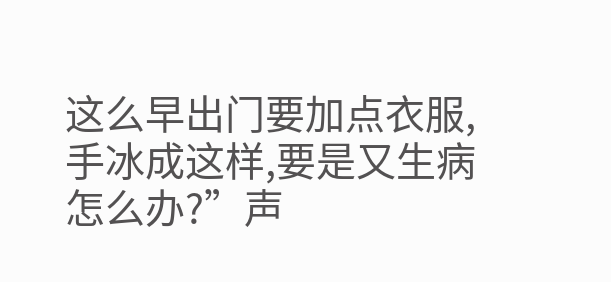这么早出门要加点衣服,手冰成这样,要是又生病怎么办?”声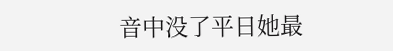音中没了平日她最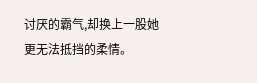讨厌的霸气,却换上一股她更无法抵挡的柔情。